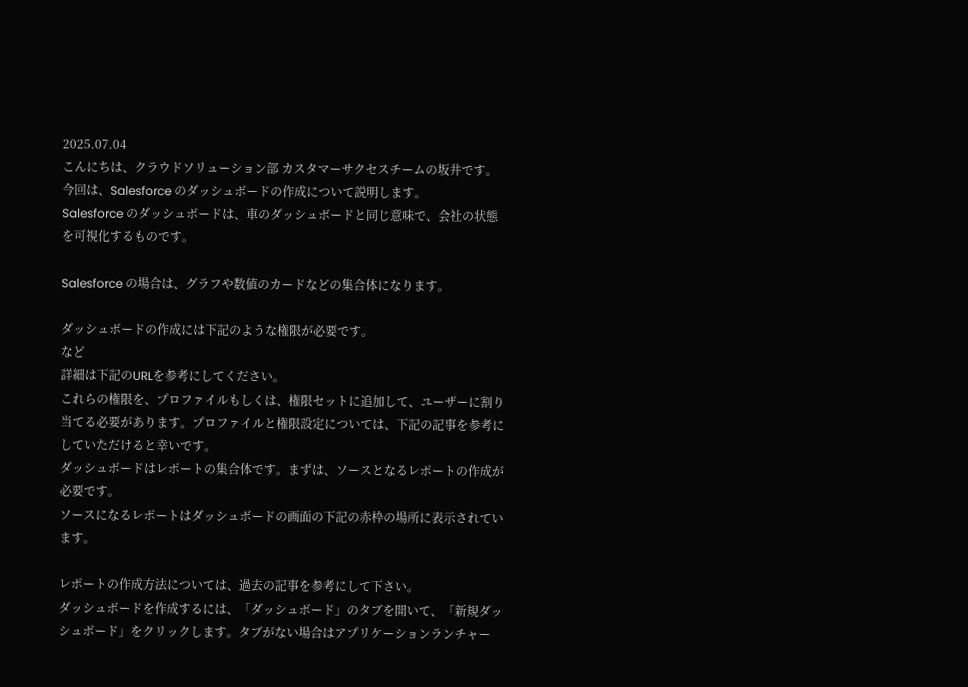2025.07.04
こんにちは、クラウドソリューション部 カスタマーサクセスチームの坂井です。
今回は、Salesforce のダッシュボードの作成について説明します。
Salesforce のダッシュボードは、車のダッシュボードと同じ意味で、会社の状態を可視化するものです。

Salesforce の場合は、グラフや数値のカードなどの集合体になります。

ダッシュボードの作成には下記のような権限が必要です。
など
詳細は下記のURLを参考にしてください。
これらの権限を、プロファイルもしくは、権限セットに追加して、ユーザーに割り当てる必要があります。プロファイルと権限設定については、下記の記事を参考にしていただけると幸いです。
ダッシュボードはレポートの集合体です。まずは、ソースとなるレポートの作成が必要です。
ソースになるレポートはダッシュボードの画面の下記の赤枠の場所に表示されています。

レポートの作成方法については、過去の記事を参考にして下さい。
ダッシュボードを作成するには、「ダッシュボード」のタブを開いて、「新規ダッシュボード」をクリックします。タブがない場合はアプリケーションランチャー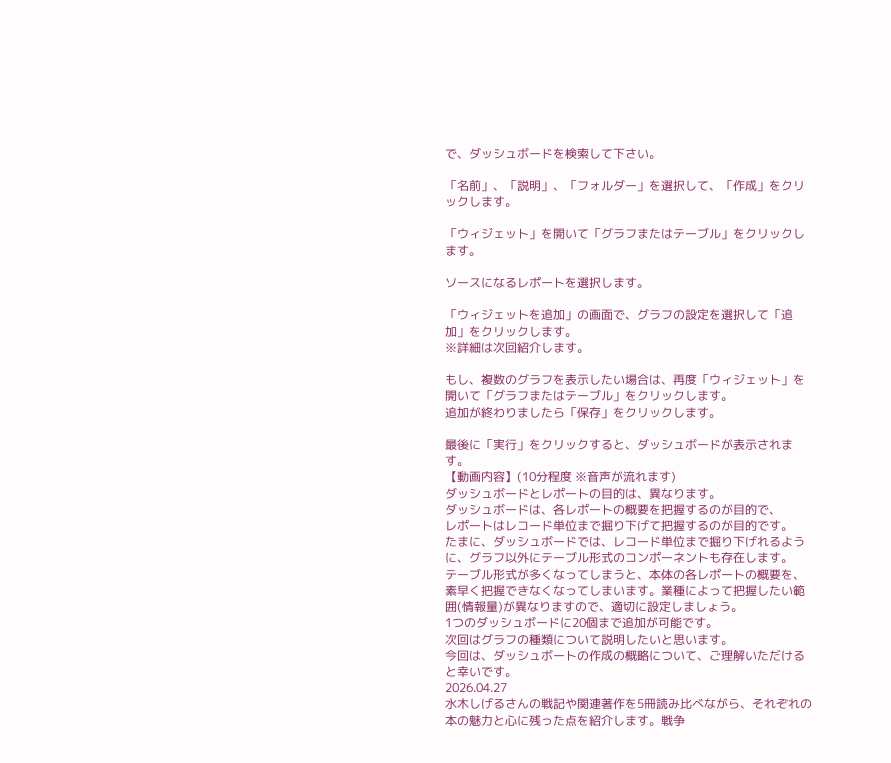で、ダッシュボードを検索して下さい。

「名前」、「説明」、「フォルダー」を選択して、「作成」をクリックします。

「ウィジェット」を開いて「グラフまたはテーブル」をクリックします。

ソースになるレポートを選択します。

「ウィジェットを追加」の画面で、グラフの設定を選択して「追加」をクリックします。
※詳細は次回紹介します。

もし、複数のグラフを表示したい場合は、再度「ウィジェット」を開いて「グラフまたはテーブル」をクリックします。
追加が終わりましたら「保存」をクリックします。

最後に「実行」をクリックすると、ダッシュボードが表示されます。
【動画内容】(10分程度 ※音声が流れます)
ダッシュボードとレポートの目的は、異なります。
ダッシュボードは、各レポートの概要を把握するのが目的で、
レポートはレコード単位まで掘り下げて把握するのが目的です。
たまに、ダッシュボードでは、レコード単位まで掘り下げれるように、グラフ以外にテーブル形式のコンポーネントも存在します。
テーブル形式が多くなってしまうと、本体の各レポートの概要を、素早く把握できなくなってしまいます。業種によって把握したい範囲(情報量)が異なりますので、適切に設定しましょう。
1つのダッシュボードに20個まで追加が可能です。
次回はグラフの種類について説明したいと思います。
今回は、ダッシュボートの作成の概略について、ご理解いただけると幸いです。
2026.04.27
水木しげるさんの戦記や関連著作を5冊読み比べながら、それぞれの本の魅力と心に残った点を紹介します。戦争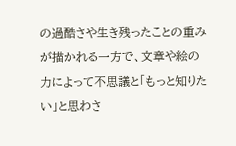の過酷さや生き残ったことの重みが描かれる一方で、文章や絵の力によって不思議と「もっと知りたい」と思わさ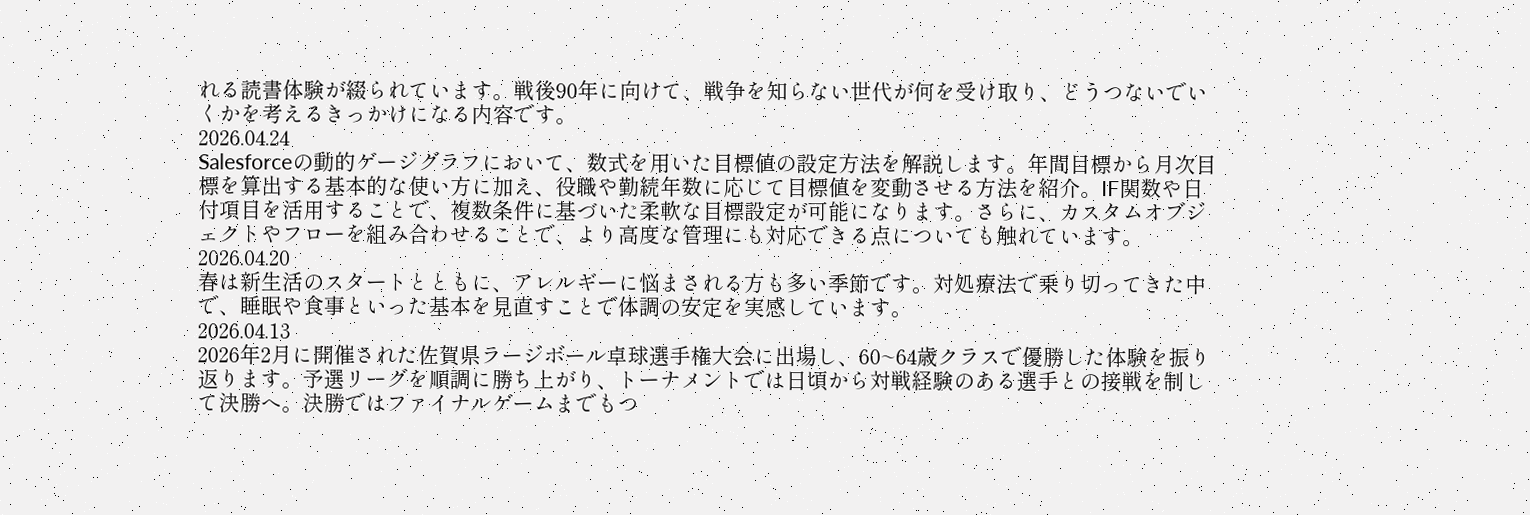れる読書体験が綴られています。戦後90年に向けて、戦争を知らない世代が何を受け取り、どうつないでいくかを考えるきっかけになる内容です。
2026.04.24
Salesforceの動的ゲージグラフにおいて、数式を用いた目標値の設定方法を解説します。年間目標から月次目標を算出する基本的な使い方に加え、役職や勤続年数に応じて目標値を変動させる方法を紹介。IF関数や日付項目を活用することで、複数条件に基づいた柔軟な目標設定が可能になります。さらに、カスタムオブジェクトやフローを組み合わせることで、より高度な管理にも対応できる点についても触れています。
2026.04.20
春は新生活のスタートとともに、アレルギーに悩まされる方も多い季節です。対処療法で乗り切ってきた中で、睡眠や食事といった基本を見直すことで体調の安定を実感しています。
2026.04.13
2026年2月に開催された佐賀県ラージボール卓球選手権大会に出場し、60~64歳クラスで優勝した体験を振り返ります。予選リーグを順調に勝ち上がり、トーナメントでは日頃から対戦経験のある選手との接戦を制して決勝へ。決勝ではファイナルゲームまでもつ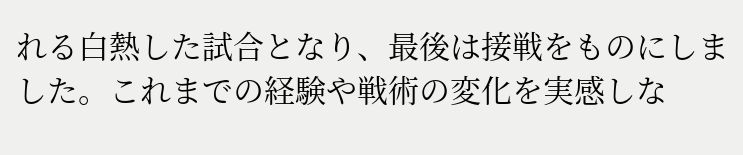れる白熱した試合となり、最後は接戦をものにしました。これまでの経験や戦術の変化を実感しな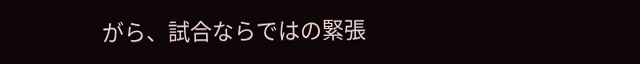がら、試合ならではの緊張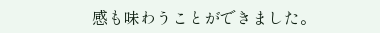感も味わうことができました。